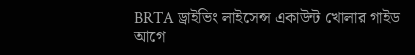BRTA ড্রাইভিং লাইসেন্স একাউন্ট খোলার গাইড
আগে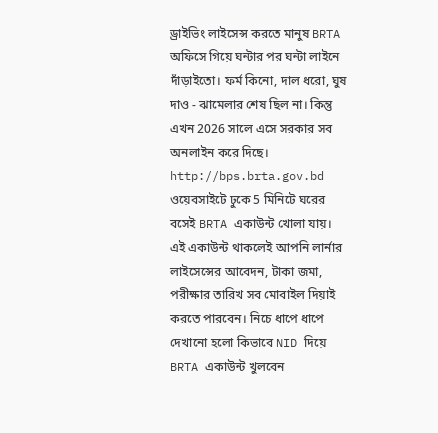ড্রাইভিং লাইসেন্স করতে মানুষ BRTA অফিসে গিয়ে ঘন্টার পর ঘন্টা লাইনে দাঁড়াইতো। ফর্ম কিনো, দাল ধরো, ঘুষ দাও - ঝামেলার শেষ ছিল না। কিন্তু এখন 2026 সালে এসে সরকার সব অনলাইন করে দিছে।
http://bps.brta.gov.bd ওয়েবসাইটে ঢুকে 5 মিনিটে ঘরের বসেই BRTA একাউন্ট খোলা যায়। এই একাউন্ট থাকলেই আপনি লার্নার লাইসেন্সের আবেদন, টাকা জমা, পরীক্ষার তারিখ সব মোবাইল দিয়াই করতে পারবেন। নিচে ধাপে ধাপে দেখানো হলো কিভাবে NID দিয়ে BRTA একাউন্ট খুলবেন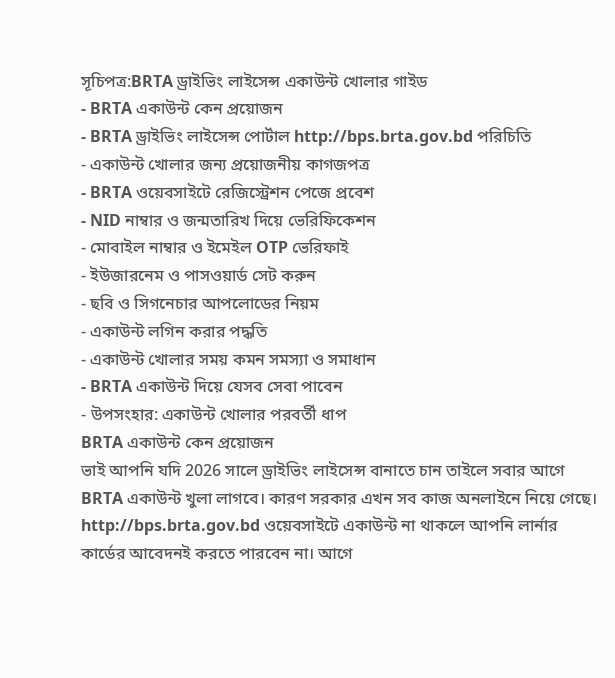সূচিপত্র:BRTA ড্রাইভিং লাইসেন্স একাউন্ট খোলার গাইড
- BRTA একাউন্ট কেন প্রয়োজন
- BRTA ড্রাইভিং লাইসেন্স পোর্টাল http://bps.brta.gov.bd পরিচিতি
- একাউন্ট খোলার জন্য প্রয়োজনীয় কাগজপত্র
- BRTA ওয়েবসাইটে রেজিস্ট্রেশন পেজে প্রবেশ
- NID নাম্বার ও জন্মতারিখ দিয়ে ভেরিফিকেশন
- মোবাইল নাম্বার ও ইমেইল OTP ভেরিফাই
- ইউজারনেম ও পাসওয়ার্ড সেট করুন
- ছবি ও সিগনেচার আপলোডের নিয়ম
- একাউন্ট লগিন করার পদ্ধতি
- একাউন্ট খোলার সময় কমন সমস্যা ও সমাধান
- BRTA একাউন্ট দিয়ে যেসব সেবা পাবেন
- উপসংহার: একাউন্ট খোলার পরবর্তী ধাপ
BRTA একাউন্ট কেন প্রয়োজন
ভাই আপনি যদি 2026 সালে ড্রাইভিং লাইসেন্স বানাতে চান তাইলে সবার আগে BRTA একাউন্ট খুলা লাগবে। কারণ সরকার এখন সব কাজ অনলাইনে নিয়ে গেছে। http://bps.brta.gov.bd ওয়েবসাইটে একাউন্ট না থাকলে আপনি লার্নার কার্ডের আবেদনই করতে পারবেন না। আগে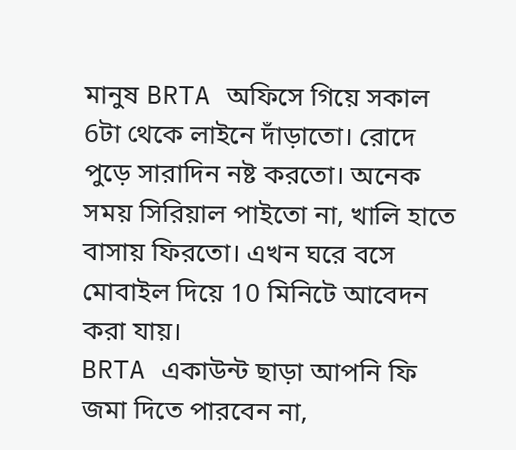মানুষ BRTA অফিসে গিয়ে সকাল 6টা থেকে লাইনে দাঁড়াতো। রোদে পুড়ে সারাদিন নষ্ট করতো। অনেক সময় সিরিয়াল পাইতো না, খালি হাতে বাসায় ফিরতো। এখন ঘরে বসে মোবাইল দিয়ে 10 মিনিটে আবেদন করা যায়।
BRTA একাউন্ট ছাড়া আপনি ফি জমা দিতে পারবেন না,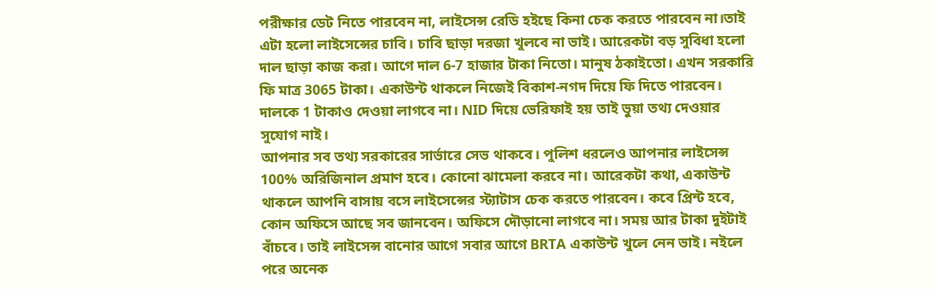পরীক্ষার ডেট নিতে পারবেন না, লাইসেন্স রেডি হইছে কিনা চেক করতে পারবেন না।তাই এটা হলো লাইসেন্সের চাবি। চাবি ছাড়া দরজা খুলবে না ভাই। আরেকটা বড় সুবিধা হলো দাল ছাড়া কাজ করা। আগে দাল 6-7 হাজার টাকা নিতো। মানুষ ঠকাইতো। এখন সরকারি ফি মাত্র 3065 টাকা। একাউন্ট থাকলে নিজেই বিকাশ-নগদ দিয়ে ফি দিতে পারবেন। দালকে 1 টাকাও দেওয়া লাগবে না। NID দিয়ে ভেরিফাই হয় তাই ভুয়া তথ্য দেওয়ার সুযোগ নাই।
আপনার সব তথ্য সরকারের সার্ভারে সেভ থাকবে। পুলিশ ধরলেও আপনার লাইসেন্স 100% অরিজিনাল প্রমাণ হবে। কোনো ঝামেলা করবে না। আরেকটা কথা, একাউন্ট থাকলে আপনি বাসায় বসে লাইসেন্সের স্ট্যাটাস চেক করতে পারবেন। কবে প্রিন্ট হবে, কোন অফিসে আছে সব জানবেন। অফিসে দৌড়ানো লাগবে না। সময় আর টাকা দুইটাই বাঁচবে। তাই লাইসেন্স বানোর আগে সবার আগে BRTA একাউন্ট খুলে নেন ভাই। নইলে পরে অনেক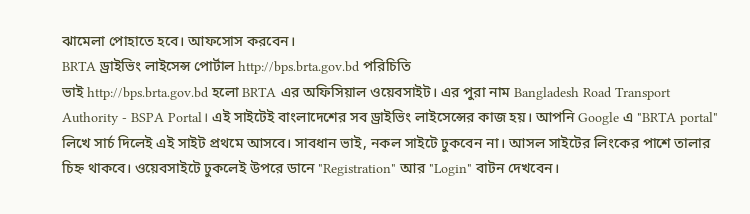ঝামেলা পোহাতে হবে। আফসোস করবেন।
BRTA ড্রাইভিং লাইসেন্স পোর্টাল http://bps.brta.gov.bd পরিচিতি
ভাই http://bps.brta.gov.bd হলো BRTA এর অফিসিয়াল ওয়েবসাইট। এর পুরা নাম Bangladesh Road Transport Authority - BSPA Portal। এই সাইটেই বাংলাদেশের সব ড্রাইভিং লাইসেন্সের কাজ হয়। আপনি Google এ "BRTA portal" লিখে সার্চ দিলেই এই সাইট প্রথমে আসবে। সাবধান ভাই, নকল সাইটে ঢুকবেন না। আসল সাইটের লিংকের পাশে তালার চিহ্ন থাকবে। ওয়েবসাইটে ঢুকলেই উপরে ডানে "Registration" আর "Login" বাটন দেখবেন।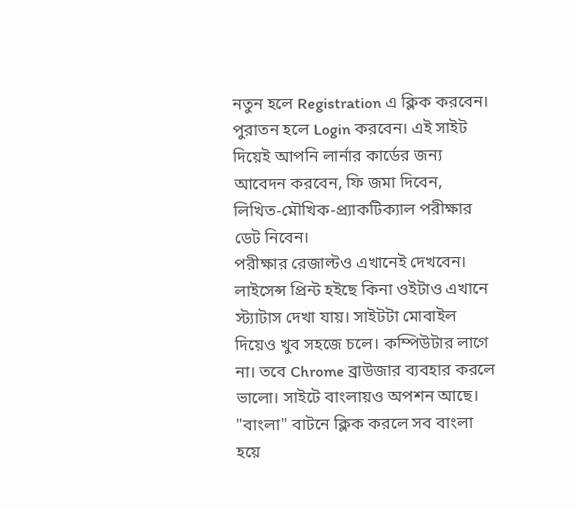নতুন হলে Registration এ ক্লিক করবেন। পুরাতন হলে Login করবেন। এই সাইট দিয়েই আপনি লার্নার কার্ডের জন্য আবেদন করবেন, ফি জমা দিবেন, লিখিত-মৌখিক-প্র্যাকটিক্যাল পরীক্ষার ডেট নিবেন।
পরীক্ষার রেজাল্টও এখানেই দেখবেন। লাইসেন্স প্রিন্ট হইছে কিনা ওইটাও এখানে স্ট্যাটাস দেখা যায়। সাইটটা মোবাইল দিয়েও খুব সহজে চলে। কম্পিউটার লাগে না। তবে Chrome ব্রাউজার ব্যবহার করলে ভালো। সাইটে বাংলায়ও অপশন আছে। "বাংলা" বাটনে ক্লিক করলে সব বাংলা হয়ে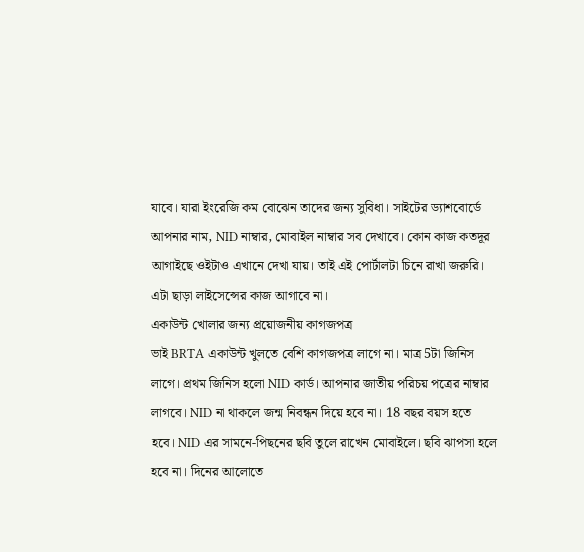যাবে। যারা ইংরেজি কম বোঝেন তাদের জন্য সুবিধা। সাইটের ড্যাশবোর্ডে আপনার নাম, NID নাম্বার, মোবাইল নাম্বার সব দেখাবে। কোন কাজ কতদূর আগাইছে ওইটাও এখানে দেখা যায়। তাই এই পোর্টালটা চিনে রাখা জরুরি। এটা ছাড়া লাইসেন্সের কাজ আগাবে না।
একাউন্ট খোলার জন্য প্রয়োজনীয় কাগজপত্র
ভাই BRTA একাউন্ট খুলতে বেশি কাগজপত্র লাগে না। মাত্র 5টা জিনিস লাগে। প্রথম জিনিস হলো NID কার্ড। আপনার জাতীয় পরিচয় পত্রের নাম্বার লাগবে। NID না থাকলে জন্ম নিবন্ধন দিয়ে হবে না। 18 বছর বয়স হতে হবে। NID এর সামনে-পিছনের ছবি তুলে রাখেন মোবাইলে। ছবি ঝাপসা হলে হবে না। দিনের আলোতে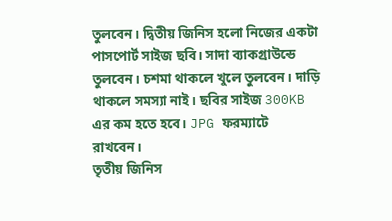তুলবেন। দ্বিতীয় জিনিস হলো নিজের একটা পাসপোর্ট সাইজ ছবি। সাদা ব্যাকগ্রাউন্ডে তুলবেন। চশমা থাকলে খুলে তুলবেন। দাড়ি থাকলে সমস্যা নাই। ছবির সাইজ 300KB এর কম হতে হবে। JPG ফরম্যাটে রাখবেন।
তৃতীয় জিনিস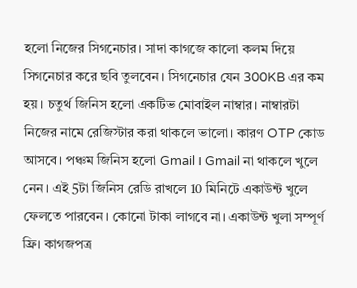হলো নিজের সিগনেচার। সাদা কাগজে কালো কলম দিয়ে সিগনেচার করে ছবি তুলবেন। সিগনেচার যেন 300KB এর কম হয়। চতুর্থ জিনিস হলো একটিভ মোবাইল নাম্বার। নাম্বারটা নিজের নামে রেজিস্টার করা থাকলে ভালো। কারণ OTP কোড আসবে। পঞ্চম জিনিস হলো Gmail। Gmail না থাকলে খুলে নেন। এই 5টা জিনিস রেডি রাখলে 10 মিনিটে একাউন্ট খুলে ফেলতে পারবেন। কোনো টাকা লাগবে না। একাউন্ট খুলা সম্পূর্ণ ফ্রি। কাগজপত্র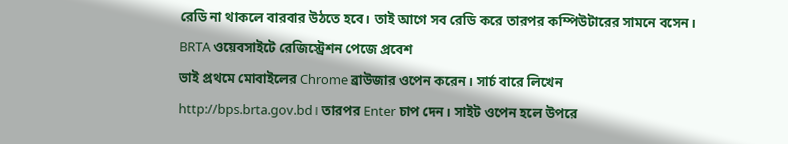রেডি না থাকলে বারবার উঠতে হবে। তাই আগে সব রেডি করে তারপর কম্পিউটারের সামনে বসেন।
BRTA ওয়েবসাইটে রেজিস্ট্রেশন পেজে প্রবেশ
ভাই প্রথমে মোবাইলের Chrome ব্রাউজার ওপেন করেন। সার্চ বারে লিখেন http://bps.brta.gov.bd। তারপর Enter চাপ দেন। সাইট ওপেন হলে উপরে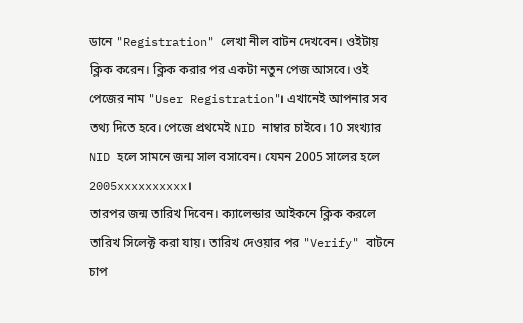ডানে "Registration" লেখা নীল বাটন দেখবেন। ওইটায় ক্লিক করেন। ক্লিক করার পর একটা নতুন পেজ আসবে। ওই পেজের নাম "User Registration"। এখানেই আপনার সব তথ্য দিতে হবে। পেজে প্রথমেই NID নাম্বার চাইবে। 10 সংখ্যার NID হলে সামনে জন্ম সাল বসাবেন। যেমন 2005 সালের হলে 2005xxxxxxxxxx।
তারপর জন্ম তারিখ দিবেন। ক্যালেন্ডার আইকনে ক্লিক করলে তারিখ সিলেক্ট করা যায়। তারিখ দেওয়ার পর "Verify" বাটনে চাপ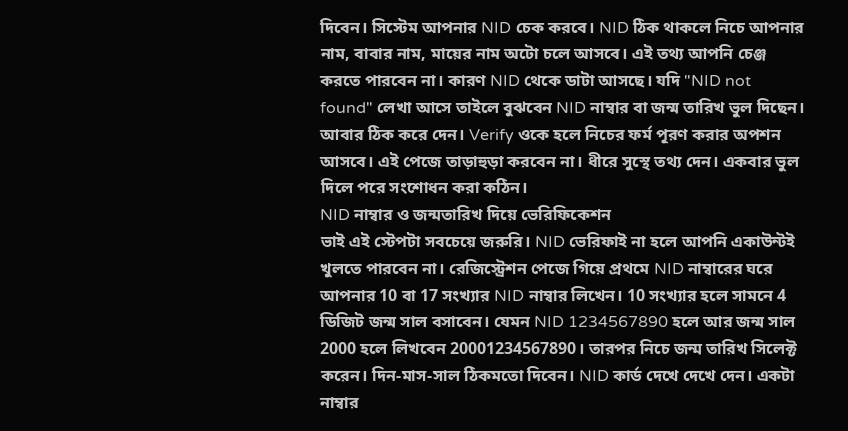দিবেন। সিস্টেম আপনার NID চেক করবে। NID ঠিক থাকলে নিচে আপনার নাম, বাবার নাম, মায়ের নাম অটো চলে আসবে। এই তথ্য আপনি চেঞ্জ করতে পারবেন না। কারণ NID থেকে ডাটা আসছে। যদি "NID not found" লেখা আসে তাইলে বুঝবেন NID নাম্বার বা জন্ম তারিখ ভুল দিছেন। আবার ঠিক করে দেন। Verify ওকে হলে নিচের ফর্ম পূরণ করার অপশন আসবে। এই পেজে তাড়াহুড়া করবেন না। ধীরে সুস্থে তথ্য দেন। একবার ভুল দিলে পরে সংশোধন করা কঠিন।
NID নাম্বার ও জন্মতারিখ দিয়ে ভেরিফিকেশন
ভাই এই স্টেপটা সবচেয়ে জরুরি। NID ভেরিফাই না হলে আপনি একাউন্টই খুলতে পারবেন না। রেজিস্ট্রেশন পেজে গিয়ে প্রথমে NID নাম্বারের ঘরে আপনার 10 বা 17 সংখ্যার NID নাম্বার লিখেন। 10 সংখ্যার হলে সামনে 4 ডিজিট জন্ম সাল বসাবেন। যেমন NID 1234567890 হলে আর জন্ম সাল 2000 হলে লিখবেন 20001234567890। তারপর নিচে জন্ম তারিখ সিলেক্ট করেন। দিন-মাস-সাল ঠিকমতো দিবেন। NID কার্ড দেখে দেখে দেন। একটা নাম্বার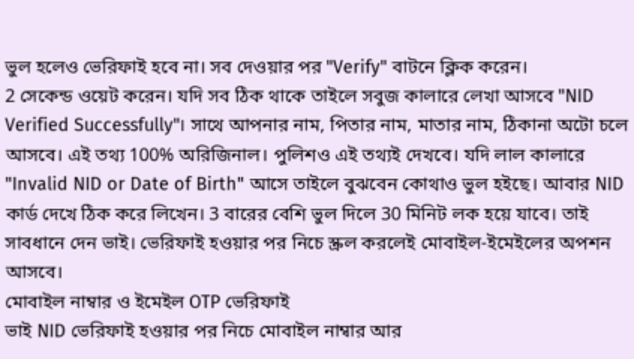ভুল হলেও ভেরিফাই হবে না। সব দেওয়ার পর "Verify" বাটনে ক্লিক করেন।
2 সেকেন্ড ওয়েট করেন। যদি সব ঠিক থাকে তাইলে সবুজ কালারে লেখা আসবে "NID Verified Successfully"। সাথে আপনার নাম, পিতার নাম, মাতার নাম, ঠিকানা অটো চলে আসবে। এই তথ্য 100% অরিজিনাল। পুলিশও এই তথ্যই দেখবে। যদি লাল কালারে "Invalid NID or Date of Birth" আসে তাইলে বুঝবেন কোথাও ভুল হইছে। আবার NID কার্ড দেখে ঠিক করে লিখেন। 3 বারের বেশি ভুল দিলে 30 মিনিট লক হয়ে যাবে। তাই সাবধানে দেন ভাই। ভেরিফাই হওয়ার পর নিচে স্ক্রল করলেই মোবাইল-ইমেইলের অপশন আসবে।
মোবাইল নাম্বার ও ইমেইল OTP ভেরিফাই
ভাই NID ভেরিফাই হওয়ার পর নিচে মোবাইল নাম্বার আর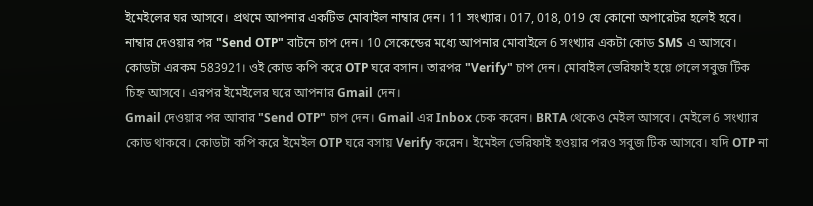ইমেইলের ঘর আসবে। প্রথমে আপনার একটিভ মোবাইল নাম্বার দেন। 11 সংখ্যার। 017, 018, 019 যে কোনো অপারেটর হলেই হবে। নাম্বার দেওয়ার পর "Send OTP" বাটনে চাপ দেন। 10 সেকেন্ডের মধ্যে আপনার মোবাইলে 6 সংখ্যার একটা কোড SMS এ আসবে। কোডটা এরকম 583921। ওই কোড কপি করে OTP ঘরে বসান। তারপর "Verify" চাপ দেন। মোবাইল ভেরিফাই হয়ে গেলে সবুজ টিক চিহ্ন আসবে। এরপর ইমেইলের ঘরে আপনার Gmail দেন।
Gmail দেওয়ার পর আবার "Send OTP" চাপ দেন। Gmail এর Inbox চেক করেন। BRTA থেকেও মেইল আসবে। মেইলে 6 সংখ্যার কোড থাকবে। কোডটা কপি করে ইমেইল OTP ঘরে বসায় Verify করেন। ইমেইল ভেরিফাই হওয়ার পরও সবুজ টিক আসবে। যদি OTP না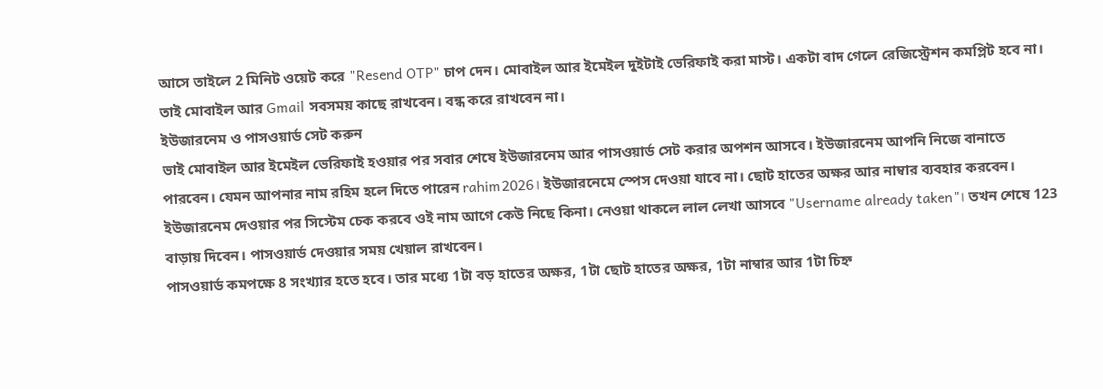আসে তাইলে 2 মিনিট ওয়েট করে "Resend OTP" চাপ দেন। মোবাইল আর ইমেইল দুইটাই ভেরিফাই করা মাস্ট। একটা বাদ গেলে রেজিস্ট্রেশন কমপ্লিট হবে না। তাই মোবাইল আর Gmail সবসময় কাছে রাখবেন। বন্ধ করে রাখবেন না।
ইউজারনেম ও পাসওয়ার্ড সেট করুন
ভাই মোবাইল আর ইমেইল ভেরিফাই হওয়ার পর সবার শেষে ইউজারনেম আর পাসওয়ার্ড সেট করার অপশন আসবে। ইউজারনেম আপনি নিজে বানাতে পারবেন। যেমন আপনার নাম রহিম হলে দিতে পারেন rahim2026। ইউজারনেমে স্পেস দেওয়া যাবে না। ছোট হাতের অক্ষর আর নাম্বার ব্যবহার করবেন। ইউজারনেম দেওয়ার পর সিস্টেম চেক করবে ওই নাম আগে কেউ নিছে কিনা। নেওয়া থাকলে লাল লেখা আসবে "Username already taken"। তখন শেষে 123 বাড়ায় দিবেন। পাসওয়ার্ড দেওয়ার সময় খেয়াল রাখবেন।
পাসওয়ার্ড কমপক্ষে 8 সংখ্যার হতে হবে। তার মধ্যে 1টা বড় হাতের অক্ষর, 1টা ছোট হাতের অক্ষর, 1টা নাম্বার আর 1টা চিহ্ন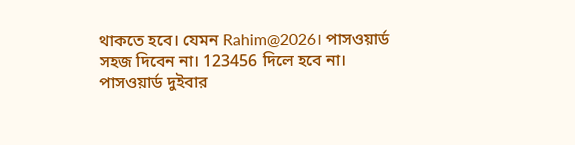থাকতে হবে। যেমন Rahim@2026। পাসওয়ার্ড সহজ দিবেন না। 123456 দিলে হবে না। পাসওয়ার্ড দুইবার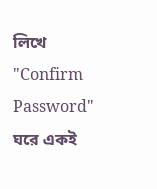লিখে "Confirm Password" ঘরে একই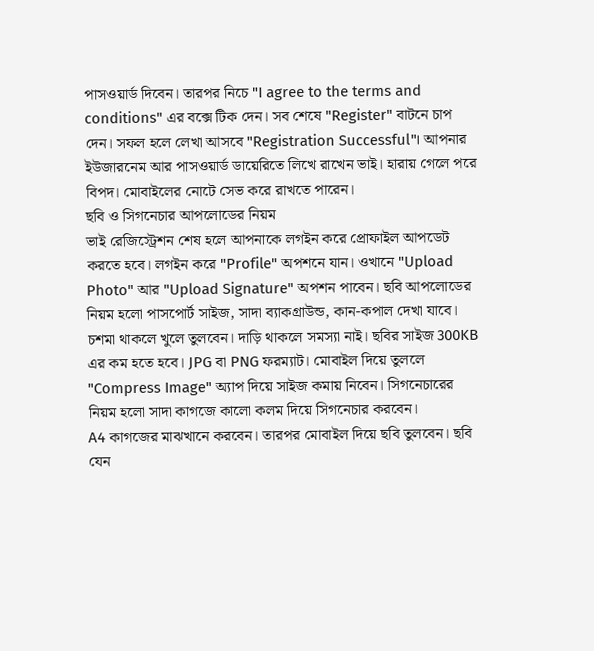পাসওয়ার্ড দিবেন। তারপর নিচে "I agree to the terms and conditions" এর বক্সে টিক দেন। সব শেষে "Register" বাটনে চাপ দেন। সফল হলে লেখা আসবে "Registration Successful"। আপনার ইউজারনেম আর পাসওয়ার্ড ডায়েরিতে লিখে রাখেন ভাই। হারায় গেলে পরে বিপদ। মোবাইলের নোটে সেভ করে রাখতে পারেন।
ছবি ও সিগনেচার আপলোডের নিয়ম
ভাই রেজিস্ট্রেশন শেষ হলে আপনাকে লগইন করে প্রোফাইল আপডেট করতে হবে। লগইন করে "Profile" অপশনে যান। ওখানে "Upload Photo" আর "Upload Signature" অপশন পাবেন। ছবি আপলোডের নিয়ম হলো পাসপোর্ট সাইজ, সাদা ব্যাকগ্রাউন্ড, কান-কপাল দেখা যাবে। চশমা থাকলে খুলে তুলবেন। দাড়ি থাকলে সমস্যা নাই। ছবির সাইজ 300KB এর কম হতে হবে। JPG বা PNG ফরম্যাট। মোবাইল দিয়ে তুললে "Compress Image" অ্যাপ দিয়ে সাইজ কমায় নিবেন। সিগনেচারের নিয়ম হলো সাদা কাগজে কালো কলম দিয়ে সিগনেচার করবেন।
A4 কাগজের মাঝখানে করবেন। তারপর মোবাইল দিয়ে ছবি তুলবেন। ছবি যেন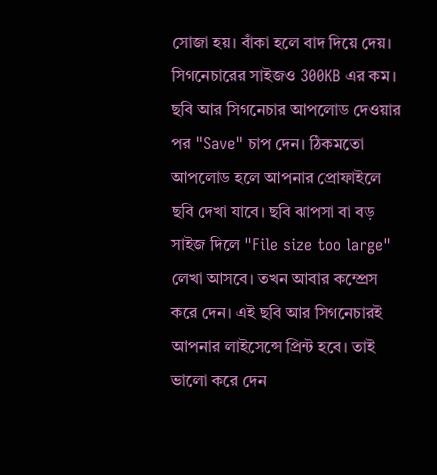সোজা হয়। বাঁকা হলে বাদ দিয়ে দেয়। সিগনেচারের সাইজও 300KB এর কম। ছবি আর সিগনেচার আপলোড দেওয়ার পর "Save" চাপ দেন। ঠিকমতো আপলোড হলে আপনার প্রোফাইলে ছবি দেখা যাবে। ছবি ঝাপসা বা বড় সাইজ দিলে "File size too large" লেখা আসবে। তখন আবার কম্প্রেস করে দেন। এই ছবি আর সিগনেচারই আপনার লাইসেন্সে প্রিন্ট হবে। তাই ভালো করে দেন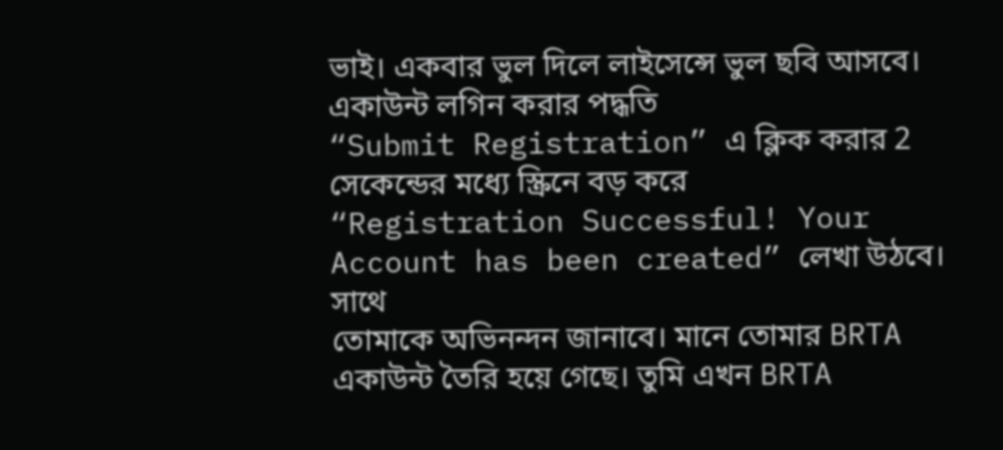ভাই। একবার ভুল দিলে লাইসেন্সে ভুল ছবি আসবে।
একাউন্ট লগিন করার পদ্ধতি
“Submit Registration” এ ক্লিক করার 2 সেকেন্ডের মধ্যে স্ক্রিনে বড় করে
“Registration Successful! Your Account has been created” লেখা উঠবে। সাথে
তোমাকে অভিনন্দন জানাবে। মানে তোমার BRTA একাউন্ট তৈরি হয়ে গেছে। তুমি এখন BRTA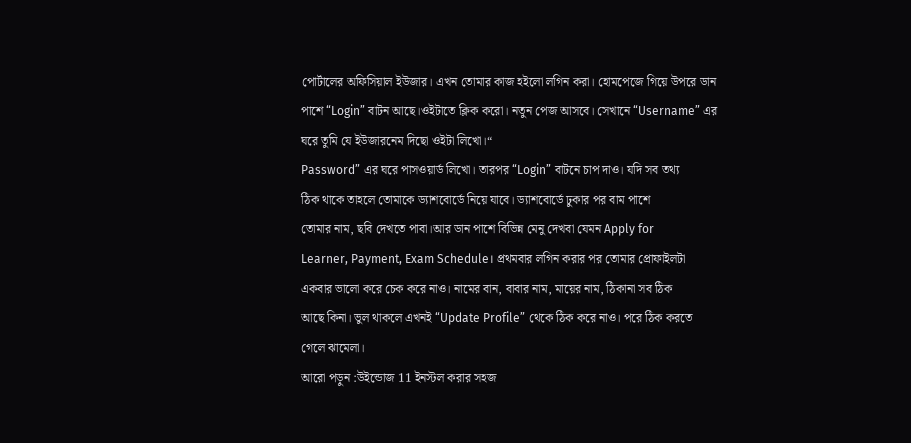পোর্টালের অফিসিয়াল ইউজার। এখন তোমার কাজ হইলো লগিন করা। হোমপেজে গিয়ে উপরে ডান
পাশে “Login” বাটন আছে।ওইটাতে ক্লিক করো। নতুন পেজ আসবে। সেখানে “Username” এর
ঘরে তুমি যে ইউজারনেম দিছো ওইটা লিখো।“
Password” এর ঘরে পাসওয়ার্ড লিখো। তারপর “Login” বাটনে চাপ দাও। যদি সব তথ্য
ঠিক থাকে তাহলে তোমাকে ড্যাশবোর্ডে নিয়ে যাবে। ড্যাশবোর্ডে ঢুকার পর বাম পাশে
তোমার নাম, ছবি দেখতে পাবা।আর ডান পাশে বিভিন্ন মেনু দেখবা যেমন Apply for
Learner, Payment, Exam Schedule। প্রথমবার লগিন করার পর তোমার প্রোফাইলটা
একবার ভালো করে চেক করে নাও। নামের বান, বাবার নাম, মায়ের নাম, ঠিকানা সব ঠিক
আছে কিনা। ভুল থাকলে এখনই “Update Profile” থেকে ঠিক করে নাও। পরে ঠিক করতে
গেলে ঝামেলা।
আরো পড়ুন :উইন্ডোজ 11 ইনস্টল করার সহজ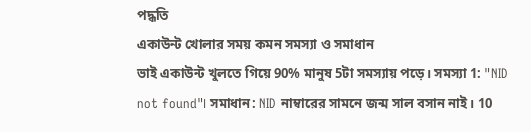পদ্ধতি
একাউন্ট খোলার সময় কমন সমস্যা ও সমাধান
ভাই একাউন্ট খুলতে গিয়ে 90% মানুষ 5টা সমস্যায় পড়ে। সমস্যা 1: "NID not found"। সমাধান: NID নাম্বারের সামনে জন্ম সাল বসান নাই। 10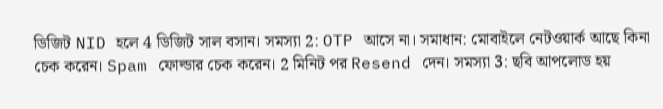ডিজিট NID হলে 4 ডিজিট সাল বসান। সমস্যা 2: OTP আসে না। সমাধান: মোবাইলে নেটওয়ার্ক আছে কিনা চেক করেন। Spam ফোল্ডার চেক করেন। 2 মিনিট পর Resend দেন। সমস্যা 3: ছবি আপলোড হয়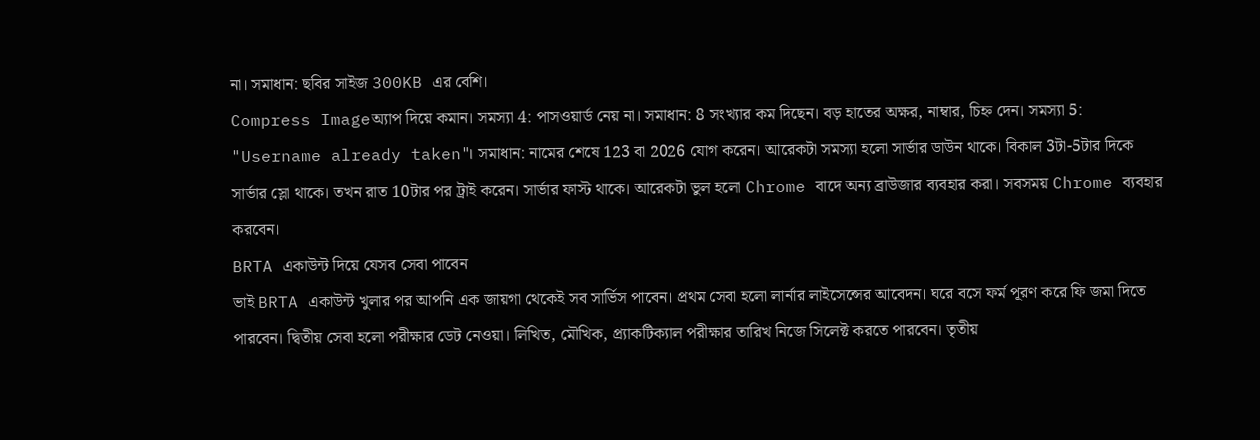না। সমাধান: ছবির সাইজ 300KB এর বেশি।
Compress Imageঅ্যাপ দিয়ে কমান। সমস্যা 4: পাসওয়ার্ড নেয় না। সমাধান: 8 সংখ্যার কম দিছেন। বড় হাতের অক্ষর, নাম্বার, চিহ্ন দেন। সমস্যা 5: "Username already taken"। সমাধান: নামের শেষে 123 বা 2026 যোগ করেন। আরেকটা সমস্যা হলো সার্ভার ডাউন থাকে। বিকাল 3টা-5টার দিকে সার্ভার স্লো থাকে। তখন রাত 10টার পর ট্রাই করেন। সার্ভার ফাস্ট থাকে। আরেকটা ভুল হলো Chrome বাদে অন্য ব্রাউজার ব্যবহার করা। সবসময় Chrome ব্যবহার করবেন।
BRTA একাউন্ট দিয়ে যেসব সেবা পাবেন
ভাই BRTA একাউন্ট খুলার পর আপনি এক জায়গা থেকেই সব সার্ভিস পাবেন। প্রথম সেবা হলো লার্নার লাইসেন্সের আবেদন। ঘরে বসে ফর্ম পূরণ করে ফি জমা দিতে পারবেন। দ্বিতীয় সেবা হলো পরীক্ষার ডেট নেওয়া। লিখিত, মৌখিক, প্র্যাকটিক্যাল পরীক্ষার তারিখ নিজে সিলেক্ট করতে পারবেন। তৃতীয়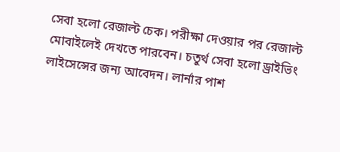সেবা হলো রেজাল্ট চেক। পরীক্ষা দেওয়ার পর রেজাল্ট মোবাইলেই দেখতে পারবেন। চতুর্থ সেবা হলো ড্রাইভিং লাইসেন্সের জন্য আবেদন। লার্নার পাশ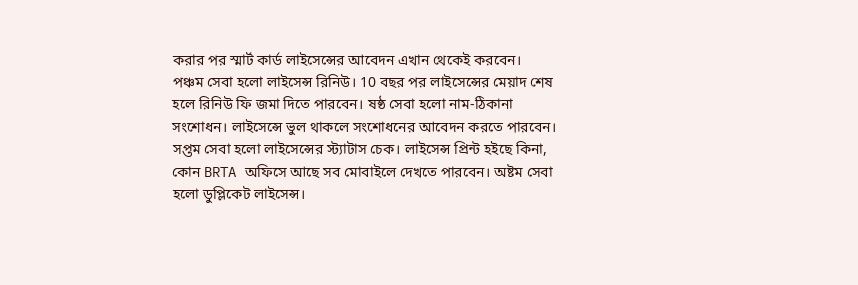করার পর স্মার্ট কার্ড লাইসেন্সের আবেদন এখান থেকেই করবেন।
পঞ্চম সেবা হলো লাইসেন্স রিনিউ। 10 বছর পর লাইসেন্সের মেয়াদ শেষ হলে রিনিউ ফি জমা দিতে পারবেন। ষষ্ঠ সেবা হলো নাম-ঠিকানা সংশোধন। লাইসেন্সে ভুল থাকলে সংশোধনের আবেদন করতে পারবেন। সপ্তম সেবা হলো লাইসেন্সের স্ট্যাটাস চেক। লাইসেন্স প্রিন্ট হইছে কিনা, কোন BRTA অফিসে আছে সব মোবাইলে দেখতে পারবেন। অষ্টম সেবা হলো ডুপ্লিকেট লাইসেন্স।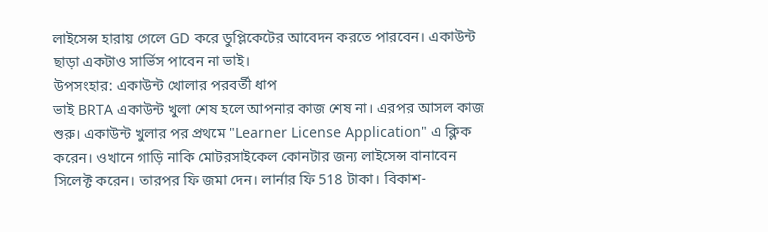লাইসেন্স হারায় গেলে GD করে ডুপ্লিকেটের আবেদন করতে পারবেন। একাউন্ট ছাড়া একটাও সার্ভিস পাবেন না ভাই।
উপসংহার: একাউন্ট খোলার পরবর্তী ধাপ
ভাই BRTA একাউন্ট খুলা শেষ হলে আপনার কাজ শেষ না। এরপর আসল কাজ শুরু। একাউন্ট খুলার পর প্রথমে "Learner License Application" এ ক্লিক করেন। ওখানে গাড়ি নাকি মোটরসাইকেল কোনটার জন্য লাইসেন্স বানাবেন সিলেক্ট করেন। তারপর ফি জমা দেন। লার্নার ফি 518 টাকা। বিকাশ-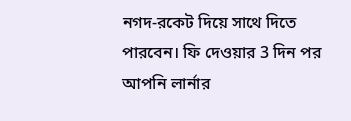নগদ-রকেট দিয়ে সাথে দিতে পারবেন। ফি দেওয়ার 3 দিন পর আপনি লার্নার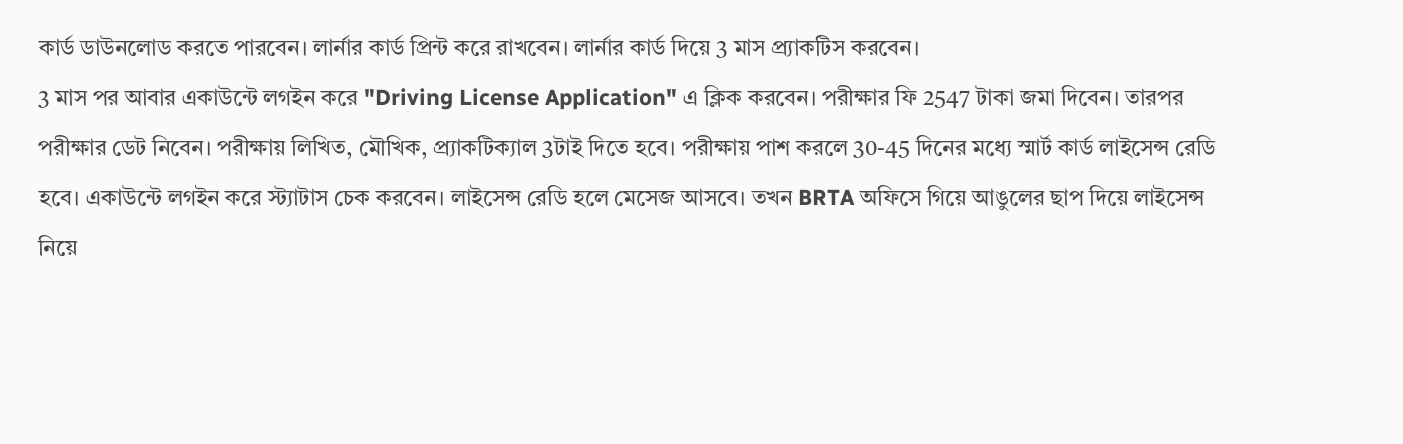কার্ড ডাউনলোড করতে পারবেন। লার্নার কার্ড প্রিন্ট করে রাখবেন। লার্নার কার্ড দিয়ে 3 মাস প্র্যাকটিস করবেন।
3 মাস পর আবার একাউন্টে লগইন করে "Driving License Application" এ ক্লিক করবেন। পরীক্ষার ফি 2547 টাকা জমা দিবেন। তারপর পরীক্ষার ডেট নিবেন। পরীক্ষায় লিখিত, মৌখিক, প্র্যাকটিক্যাল 3টাই দিতে হবে। পরীক্ষায় পাশ করলে 30-45 দিনের মধ্যে স্মার্ট কার্ড লাইসেন্স রেডি হবে। একাউন্টে লগইন করে স্ট্যাটাস চেক করবেন। লাইসেন্স রেডি হলে মেসেজ আসবে। তখন BRTA অফিসে গিয়ে আঙুলের ছাপ দিয়ে লাইসেন্স নিয়ে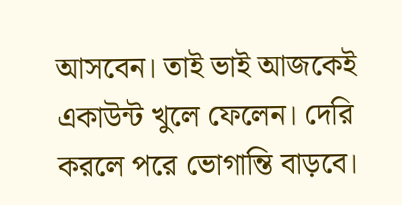আসবেন। তাই ভাই আজকেই একাউন্ট খুলে ফেলেন। দেরি করলে পরে ভোগান্তি বাড়বে।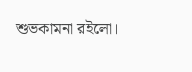শুভকামনা রইলো।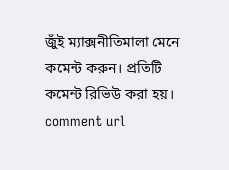জুঁই ম্যাক্সনীতিমালা মেনে কমেন্ট করুন। প্রতিটি কমেন্ট রিভিউ করা হয়।
comment url